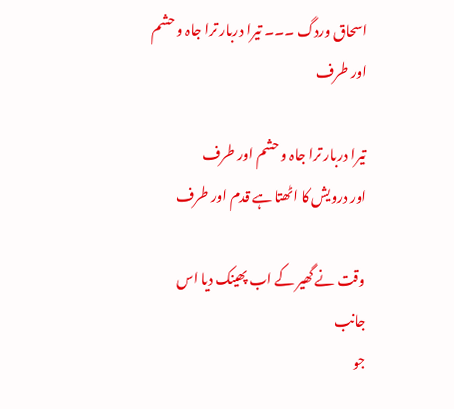اسحاق وردگ ۔۔۔ تیرا دربار ترا جاہ و حشم اور طرف

تیرا دربار ترا جاہ و حشم اور طرف
اور درویش کا اٹھتا ہے قدم اور طرف

وقت نے گھیر کے اب پھینک دیا اس جانب
جو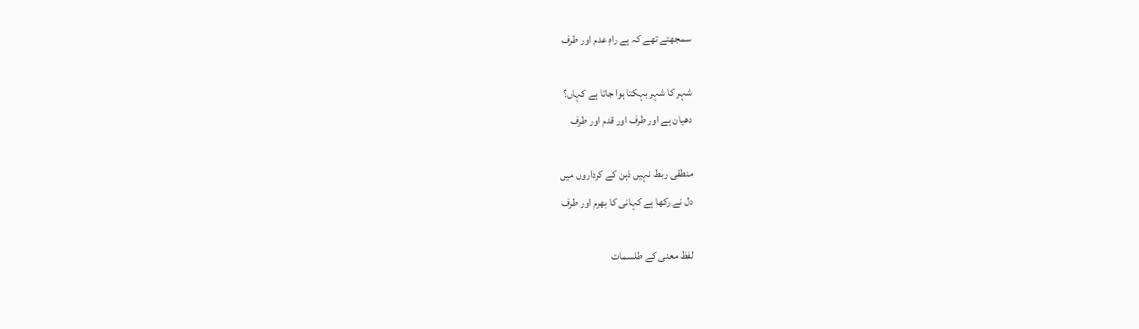سمجھتے تھے کہ ہے راہِ عدم اور طرف

شہر کا شہر بہکتا ہوا جاتا ہے کہاں؟
دھیان ہے اور طرف اور قدم اور طرف

منطقی ربط نہیں ذہن کے کرداروں میں
دل نے رکھا ہے کہانی کا بھرم اور طرف

لفظ معنی کے طلسمات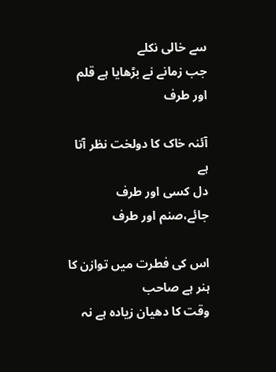سے خالی نکلے
جب زمانے نے بڑھایا ہے قلم اور طرف

آئنہ خاک کا دولخت نظر آتا ہے
دل کسی اور طرف جائے،صنم اور طرف

اس کی فطرت میں توازن کا ہنر ہے صاحب
وقت کا دھیان زیادہ ہے نہ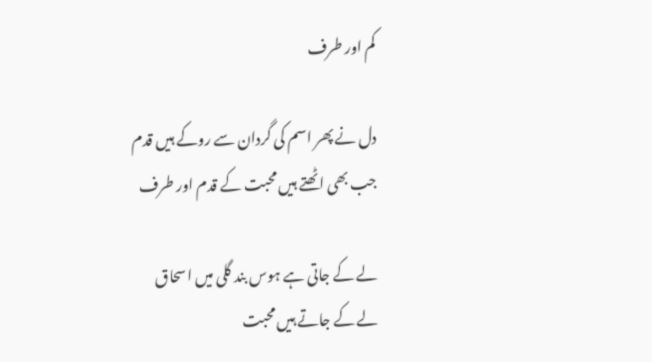کم اور طرف

دل نے پھر اسم کی گردان سے روکے ہیں قدم
جب بھی اٹھتے ہیں محبت کے قدم اور طرف

لے کے جاتی ہے ہوس بند گلی میں اسحاق
لے کے جاتے ہیں محبت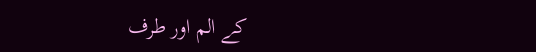کے الم اور طرف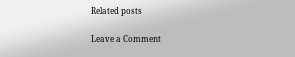Related posts

Leave a Comment